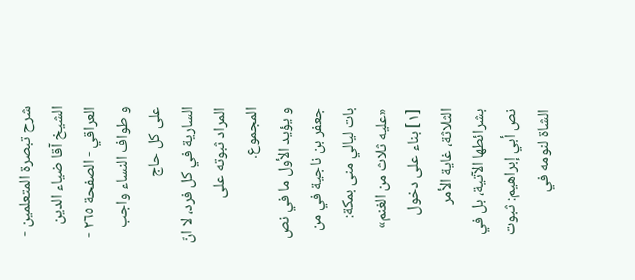شرح تبصرة المتعلمين - الشيخ آقا ضياء الدين العراقي - الصفحة ٢٦٥ - و طواف النساء واجب على كل حاج
السارية في كل فرد، لا انّ المراد ثبوته على المجموع.
و يؤيد الأول ما في نص جعفر بن ناجية في من بات ليالي منى بمكة:
«عليه ثلاث من الغنم» [١] بناء على دخول الثلاثة، غاية الأمر بشرائطها الآتية، بل في نص أبي إبراهيم: ثبوت الشاة لنومه في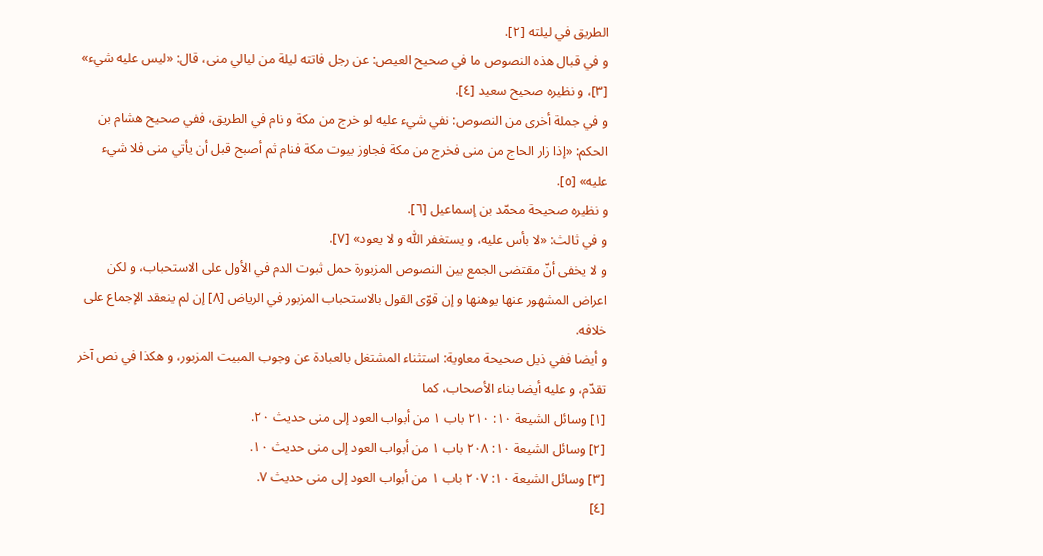الطريق في ليلته [٢].
و في قبال هذه النصوص ما في صحيح العيص: عن رجل فاتته ليلة من ليالي منى، قال: «ليس عليه شيء» [٣]، و نظيره صحيح سعيد [٤].
و في جملة أخرى من النصوص: نفي شيء عليه لو خرج من مكة و نام في الطريق، ففي صحيح هشام بن الحكم: «إذا زار الحاج من منى فخرج من مكة فجاوز بيوت مكة فنام ثم أصبح قبل أن يأتي منى فلا شيء عليه» [٥].
و نظيره صحيحة محمّد بن إسماعيل [٦].
و في ثالث: «لا بأس عليه، و يستغفر اللّٰه و لا يعود» [٧].
و لا يخفى أنّ مقتضى الجمع بين النصوص المزبورة حمل ثبوت الدم في الأول على الاستحباب، و لكن اعراض المشهور عنها يوهنها و إن قوّى القول بالاستحباب المزبور في الرياض [٨] إن لم ينعقد الإجماع على خلافه.
و أيضا ففي ذيل صحيحة معاوية: استثناء المشتغل بالعبادة عن وجوب المبيت المزبور، و هكذا في نص آخر تقدّم، و عليه أيضا بناء الأصحاب، كما
[١] وسائل الشيعة ١٠: ٢١٠ باب ١ من أبواب العود إلى منى حديث ٢٠.
[٢] وسائل الشيعة ١٠: ٢٠٨ باب ١ من أبواب العود إلى منى حديث ١٠.
[٣] وسائل الشيعة ١٠: ٢٠٧ باب ١ من أبواب العود إلى منى حديث ٧.
[٤]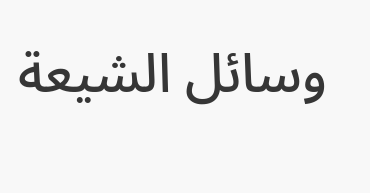وسائل الشيعة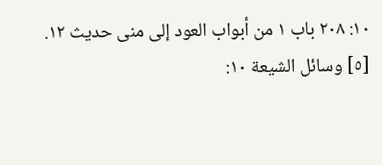١٠: ٢٠٨ باب ١ من أبواب العود إلى منى حديث ١٢.
[٥] وسائل الشيعة ١٠: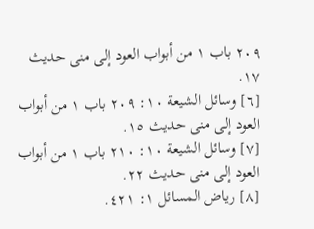٢٠٩ باب ١ من أبواب العود إلى منى حديث ١٧.
[٦] وسائل الشيعة ١٠: ٢٠٩ باب ١ من أبواب العود إلى منى حديث ١٥.
[٧] وسائل الشيعة ١٠: ٢١٠ باب ١ من أبواب العود إلى منى حديث ٢٢.
[٨] رياض المسائل ١: ٤٢١.